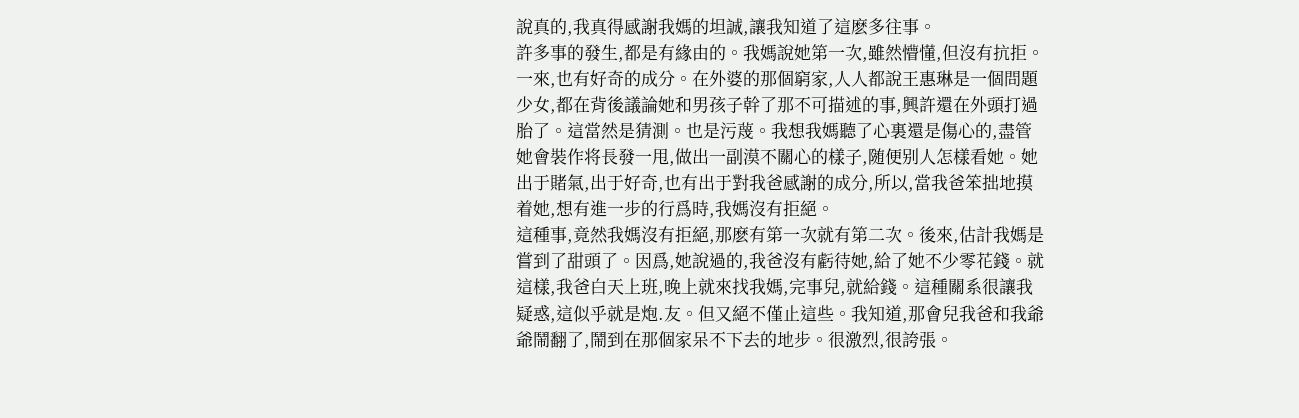說真的,我真得感謝我媽的坦誠,讓我知道了這麽多往事。
許多事的發生,都是有緣由的。我媽說她第一次,雖然懵懂,但沒有抗拒。一來,也有好奇的成分。在外婆的那個窮家,人人都說王惠琳是一個問題少女,都在背後議論她和男孩子幹了那不可描述的事,興許還在外頭打過胎了。這當然是猜測。也是污蔑。我想我媽聽了心裏還是傷心的,盡管她會裝作将長發一甩,做出一副漠不關心的樣子,随便别人怎樣看她。她出于賭氣,出于好奇,也有出于對我爸感謝的成分,所以,當我爸笨拙地摸着她,想有進一步的行爲時,我媽沒有拒絕。
這種事,竟然我媽沒有拒絕,那麽有第一次就有第二次。後來,估計我媽是嘗到了甜頭了。因爲,她說過的,我爸沒有虧待她,給了她不少零花錢。就這樣,我爸白天上班,晚上就來找我媽,完事兒,就給錢。這種關系很讓我疑惑,這似乎就是炮.友。但又絕不僅止這些。我知道,那會兒我爸和我爺爺鬧翻了,鬧到在那個家呆不下去的地步。很激烈,很誇張。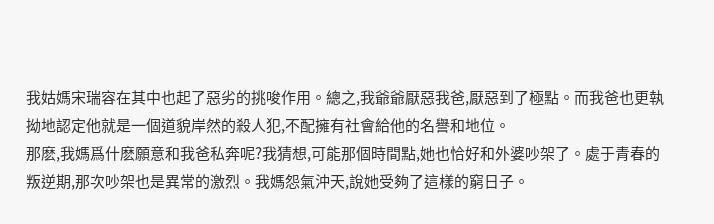我姑媽宋瑞容在其中也起了惡劣的挑唆作用。總之,我爺爺厭惡我爸,厭惡到了極點。而我爸也更執拗地認定他就是一個道貌岸然的殺人犯,不配擁有社會給他的名譽和地位。
那麽,我媽爲什麽願意和我爸私奔呢?我猜想,可能那個時間點,她也恰好和外婆吵架了。處于青春的叛逆期,那次吵架也是異常的激烈。我媽怨氣沖天,說她受夠了這樣的窮日子。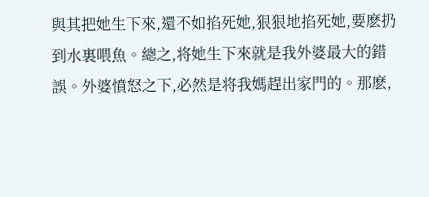與其把她生下來,還不如掐死她,狠狠地掐死她,要麽扔到水裏喂魚。總之,将她生下來就是我外婆最大的錯誤。外婆憤怒之下,必然是将我媽趕出家門的。那麽,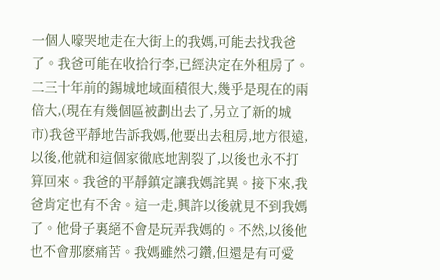一個人嚎哭地走在大街上的我媽,可能去找我爸了。我爸可能在收拾行李,已經決定在外租房了。二三十年前的錫城地域面積很大,幾乎是現在的兩倍大,(現在有幾個區被劃出去了,另立了新的城市)我爸平靜地告訴我媽,他要出去租房,地方很遠,以後,他就和這個家徹底地割裂了,以後也永不打算回來。我爸的平靜鎮定讓我媽詫異。接下來,我爸肯定也有不舍。這一走,興許以後就見不到我媽了。他骨子裏絕不會是玩弄我媽的。不然,以後他也不會那麽痛苦。我媽雖然刁鑽,但還是有可愛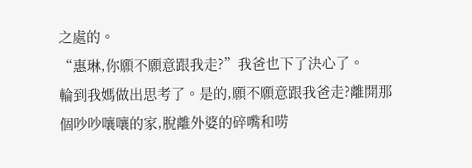之處的。
“惠琳,你願不願意跟我走?”我爸也下了決心了。
輪到我媽做出思考了。是的,願不願意跟我爸走?離開那個吵吵嚷嚷的家,脫離外婆的碎嘴和唠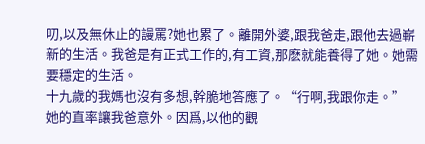叨,以及無休止的謾罵?她也累了。離開外婆,跟我爸走,跟他去過嶄新的生活。我爸是有正式工作的,有工資,那麽就能養得了她。她需要穩定的生活。
十九歲的我媽也沒有多想,幹脆地答應了。“行啊,我跟你走。”
她的直率讓我爸意外。因爲,以他的觀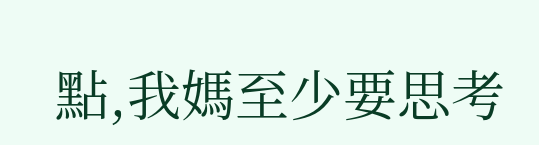點,我媽至少要思考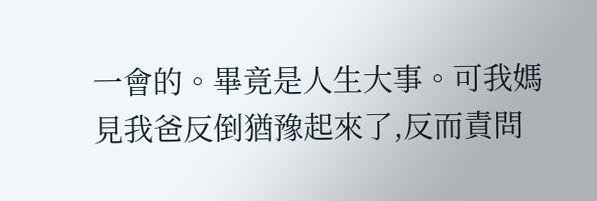一會的。畢竟是人生大事。可我媽見我爸反倒猶豫起來了,反而責問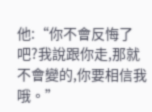他:“你不會反悔了吧?我說跟你走,那就不會變的,你要相信我哦。”